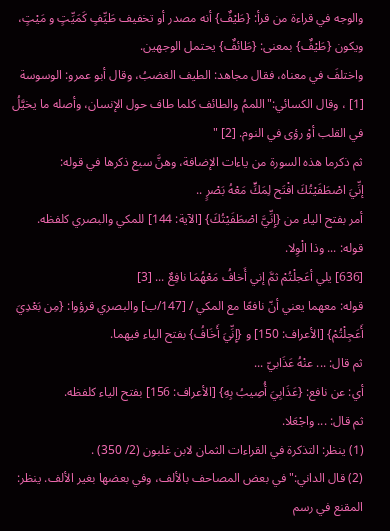والوجه في قراءة من قرأ: {طَيْفٌ} أنه مصدر أو تخفيف طَيِّفٍ كَمَيِّتٍ و مَيْتٍ، ويكون {طَيْفٌ} بمعنى: {طَائفٌ} يحتمل الوجهين.
واختلفَ في معناه، فقال مجاهد: الطيف الغضبُ، وقال أبو عمرو: الوسوسة [1] ، وقال الكسائي:"اللممُ والطائف كلما طاف حول الإنسان، وأصله ما يخيَّلُ في القلب أوْ رؤى في النوم. [2] "
ثم ذكرما هذه السورة من ياءات الإضافة، وهنَّ سبع ذكرها في قوله:
إنِّيَ اصْطَفَيْتُكَ افْتَح لِمَكٍّ مَعْهُ بَصْرٍ ..
أمر بفتح الياء من {إِنِّيَّ اصْطَفَيْتُكَ} [الآية: 144] للمكي والبصري كلفظه.
قوله: ... وذا الْوِلا.
[636] يلي أعَجلْتُمْ ثمَّ إني أَخافُ مَعْهُمَا نافِعٌ ... [3]
قوله: معهما يعني أنّ نافعًا مع المكي / [147/ب] والبصري قرؤوا: {مِن بَعْدِيَ أَعَجِلْتُمْ} [الأعراف: 150] و {إِنِّيَ أَخَافُ} بفتح الياء فيهما.
ثم قال: ... عنْهُ عَذَابيّ ...
أي: عن نافع: {عَذَابِيَ أُصِيبُ بِهِ} [الأعراف: 156] بفتح الياء كلفظه.
ثم قال: ... واجْعَلا.
(1) ينظر: التذكرة في القراءات الثمان لابن غلبون (2/ 350) .
(2) قال الداني:"في بعض المصاحف بالألف، وفي بعضها بغير الألف. ينظر: المقنع في رسم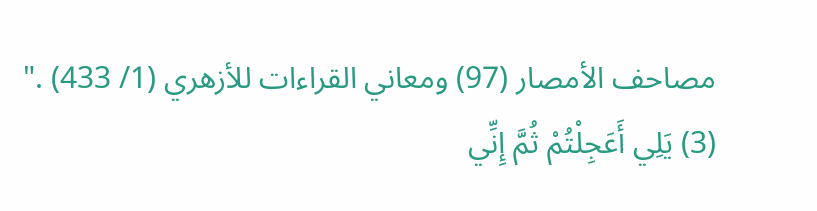مصاحف الأمصار (97) ومعاني القراءات للأزهري (1/ 433) ."
(3) يَلِي أَعَجِلْتُمْ ثُمَّ إِنِّي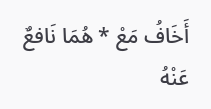أَخَافُ مَعْ * هُمَا نَافعٌ عَنْهُ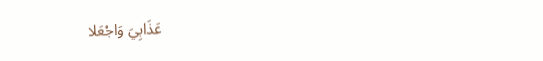عَذَابِيَ وَاجْعَلا